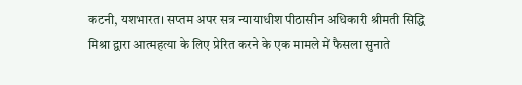कटनी, यशभारत। सप्तम अपर सत्र न्यायाधीश पीठासीन अधिकारी श्रीमती सिद्धि मिश्रा द्वारा आत्महत्या के लिए प्रेरित करने के एक मामले में फैसला सुनाते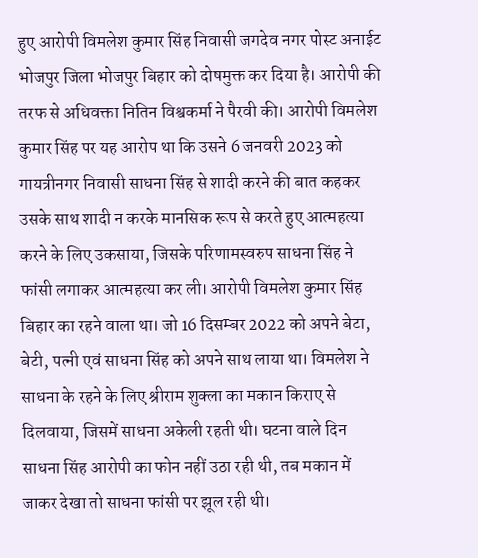हुए आरोपी विमलेश कुमार सिंह निवासी जगदेव नगर पोस्ट अनाईट भोजपुर जिला भोजपुर बिहार को दोषमुक्त कर दिया है। आरोपी की तरफ से अधिवक्ता नितिन विश्वकर्मा ने पैरवी की। आरोपी विमलेश कुमार सिंह पर यह आरोप था कि उसने 6 जनवरी 2023 को गायत्रीनगर निवासी साधना सिंह से शादी करने की बात कहकर उसके साथ शादी न करके मानसिक रूप से करते हुए आत्महत्या करने के लिए उकसाया, जिसके परिणामस्वरुप साधना सिंह ने फांसी लगाकर आत्महत्या कर ली। आरोपी विमलेश कुमार सिंह बिहार का रहने वाला था। जो 16 दिसम्बर 2022 को अपने बेटा, बेटी, पत्नी एवं साधना सिंह को अपने साथ लाया था। विमलेश ने साधना के रहने के लिए श्रीराम शुक्ला का मकान किराए से दिलवाया, जिसमें साधना अकेली रहती थी। घटना वाले दिन साधना सिंह आरोपी का फोन नहीं उठा रही थी, तब मकान में जाकर देखा तो साधना फांसी पर झूल रही थी।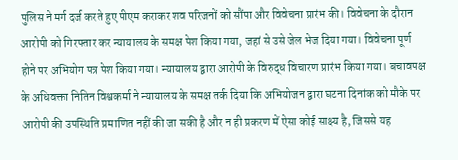पुलिस ने मर्ग दर्ज करते हुए पीएम कराकर शव परिजनों को सौंपा और विवेचना प्रारंभ की। विवेचना के दौरान आरोपी को गिरफ्तार कर न्यायालय के समक्ष पेश किया गया, जहां से उसे जेल भेज दिया गया। विवेचना पूर्ण होने पर अभियोग पत्र पेश किया गया। न्यायालय द्वारा आरोपी के विरुद्ध विचारण प्रारंभ किया गया। बचावपक्ष के अधिवक्ता नितिन विश्वकर्मा ने न्यायालय के समक्ष तर्क दिया कि अभियोजन द्वारा घटना दिनांक को मौके पर आरोपी की उपस्थिति प्रमाणित नहीं की जा सकी है और न ही प्रकरण में ऐसा कोई साक्ष्य है, जिससे यह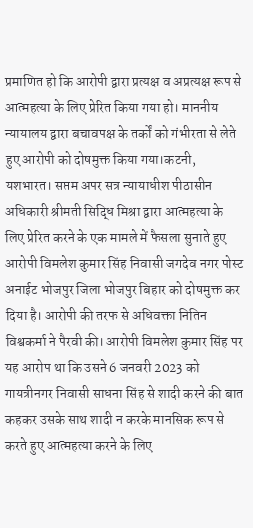प्रमाणित हो कि आरोपी द्वारा प्रत्यक्ष व अप्रत्यक्ष रूप से आत्महत्या के लिए प्रेरित किया गया हो। माननीय न्यायालय द्वारा बचावपक्ष के तर्कों को गंभीरता से लेते हुए आरोपी को दोषमुक्त किया गया।कटनी, यशभारत। सप्तम अपर सत्र न्यायाधीश पीठासीन अधिकारी श्रीमती सिद्धि मिश्रा द्वारा आत्महत्या के लिए प्रेरित करने के एक मामले में फैसला सुनाते हुए आरोपी विमलेश कुमार सिंह निवासी जगदेव नगर पोस्ट अनाईट भोजपुर जिला भोजपुर बिहार को दोषमुक्त कर दिया है। आरोपी की तरफ से अधिवक्ता नितिन विश्वकर्मा ने पैरवी की। आरोपी विमलेश कुमार सिंह पर यह आरोप था कि उसने 6 जनवरी 2023 को गायत्रीनगर निवासी साधना सिंह से शादी करने की बात कहकर उसके साथ शादी न करके मानसिक रूप से करते हुए आत्महत्या करने के लिए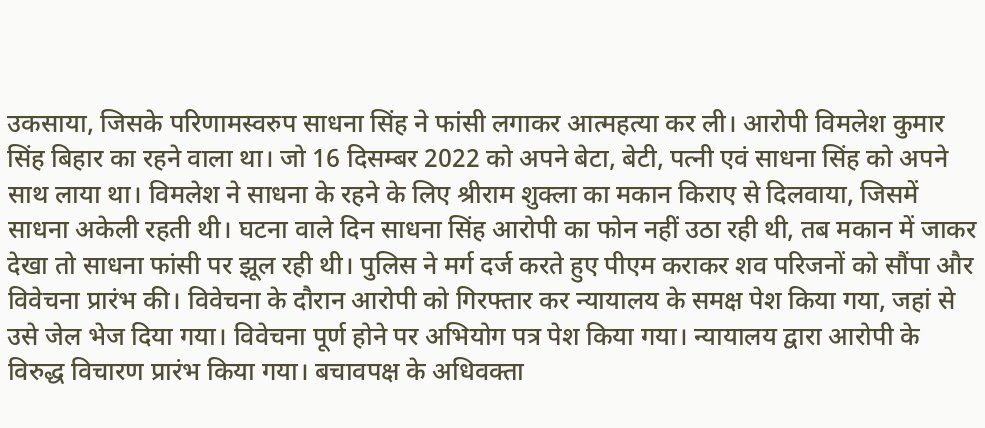उकसाया, जिसके परिणामस्वरुप साधना सिंह ने फांसी लगाकर आत्महत्या कर ली। आरोपी विमलेश कुमार सिंह बिहार का रहने वाला था। जो 16 दिसम्बर 2022 को अपने बेटा, बेटी, पत्नी एवं साधना सिंह को अपने साथ लाया था। विमलेश ने साधना के रहने के लिए श्रीराम शुक्ला का मकान किराए से दिलवाया, जिसमें साधना अकेली रहती थी। घटना वाले दिन साधना सिंह आरोपी का फोन नहीं उठा रही थी, तब मकान में जाकर देखा तो साधना फांसी पर झूल रही थी। पुलिस ने मर्ग दर्ज करते हुए पीएम कराकर शव परिजनों को सौंपा और विवेचना प्रारंभ की। विवेचना के दौरान आरोपी को गिरफ्तार कर न्यायालय के समक्ष पेश किया गया, जहां से उसे जेल भेज दिया गया। विवेचना पूर्ण होने पर अभियोग पत्र पेश किया गया। न्यायालय द्वारा आरोपी के विरुद्ध विचारण प्रारंभ किया गया। बचावपक्ष के अधिवक्ता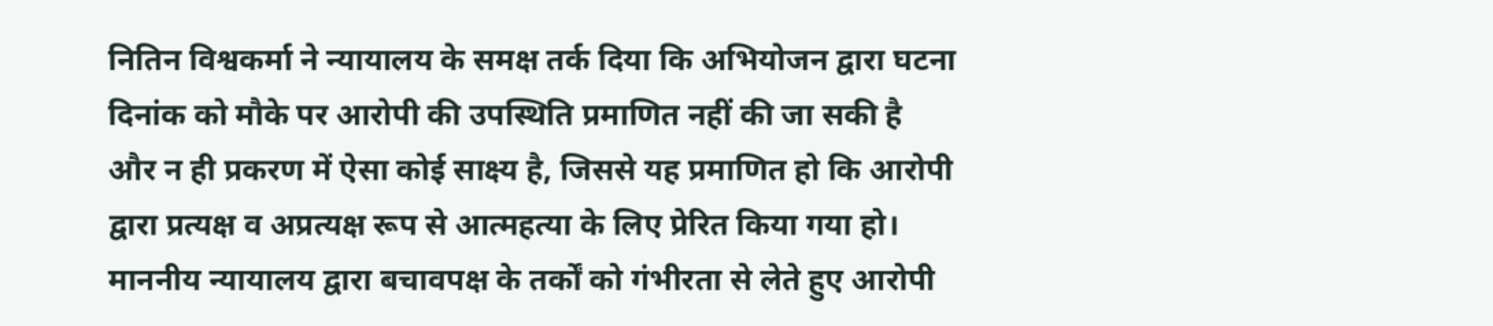नितिन विश्वकर्मा ने न्यायालय के समक्ष तर्क दिया कि अभियोजन द्वारा घटना दिनांक को मौके पर आरोपी की उपस्थिति प्रमाणित नहीं की जा सकी है और न ही प्रकरण में ऐसा कोई साक्ष्य है, जिससे यह प्रमाणित हो कि आरोपी द्वारा प्रत्यक्ष व अप्रत्यक्ष रूप से आत्महत्या के लिए प्रेरित किया गया हो। माननीय न्यायालय द्वारा बचावपक्ष के तर्कों को गंभीरता से लेते हुए आरोपी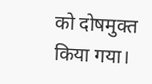को दोषमुक्त किया गया।